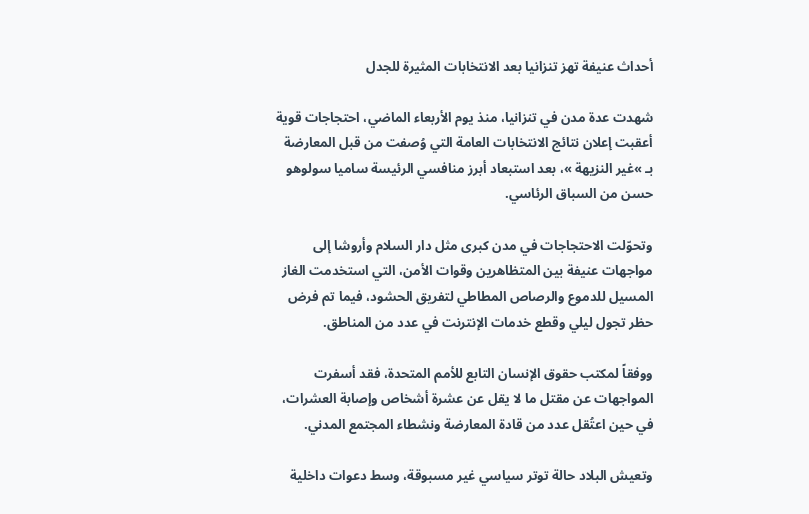أحداث عنيفة تهز تنزانيا بعد الانتخابات المثيرة للجدل

شهدت عدة مدن في تنزانيا، منذ يوم الأربعاء الماضي، احتجاجات قوية أعقبت إعلان نتائج الانتخابات العامة التي وُصفت من قبل المعارضة بـ »غير النزيهة »، بعد استبعاد أبرز منافسي الرئيسة ساميا سولوهو حسن من السباق الرئاسي.

وتحوّلت الاحتجاجات في مدن كبرى مثل دار السلام وأروشا إلى مواجهات عنيفة بين المتظاهرين وقوات الأمن، التي استخدمت الغاز المسيل للدموع والرصاص المطاطي لتفريق الحشود، فيما تم فرض حظر تجول ليلي وقطع خدمات الإنترنت في عدد من المناطق.

ووفقاً لمكتب حقوق الإنسان التابع للأمم المتحدة، فقد أسفرت المواجهات عن مقتل ما لا يقل عن عشرة أشخاص وإصابة العشرات، في حين اعتُقل عدد من قادة المعارضة ونشطاء المجتمع المدني.

وتعيش البلاد حالة توتر سياسي غير مسبوقة، وسط دعوات داخلية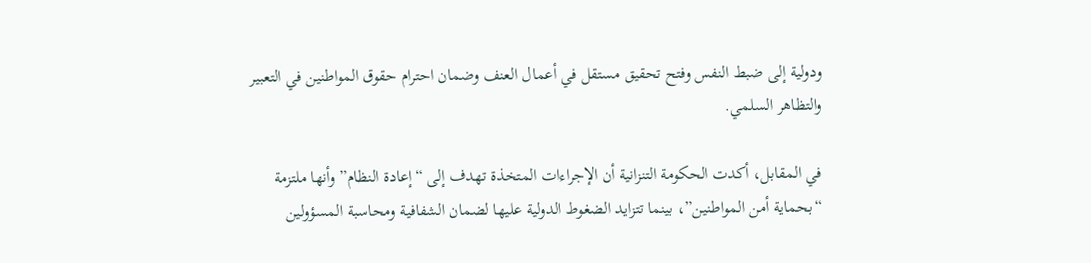ودولية إلى ضبط النفس وفتح تحقيق مستقل في أعمال العنف وضمان احترام حقوق المواطنين في التعبير والتظاهر السلمي.

في المقابل، أكدت الحكومة التنزانية أن الإجراءات المتخذة تهدف إلى “إعادة النظام” وأنها ملتزمة “بحماية أمن المواطنين”، بينما تتزايد الضغوط الدولية عليها لضمان الشفافية ومحاسبة المسؤولين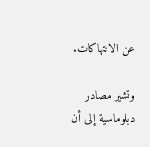عن الانتهاكات.

وتشير مصادر دبلوماسية إلى أن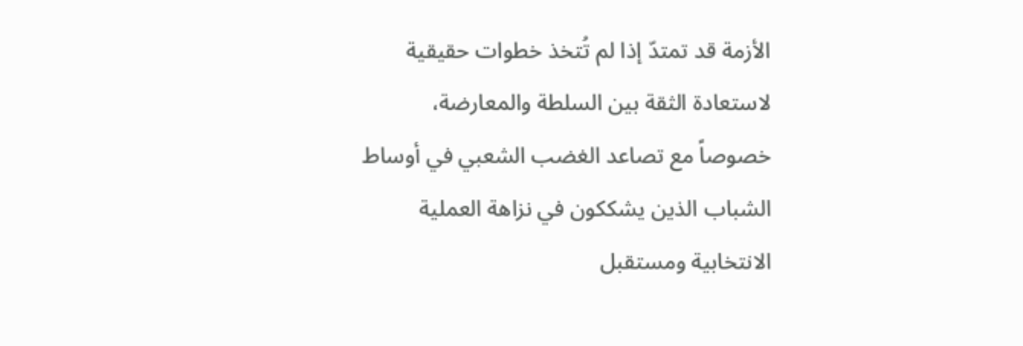الأزمة قد تمتدّ إذا لم تُتخذ خطوات حقيقية لاستعادة الثقة بين السلطة والمعارضة، خصوصاً مع تصاعد الغضب الشعبي في أوساط الشباب الذين يشككون في نزاهة العملية الانتخابية ومستقبل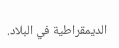الديمقراطية في البلاد.